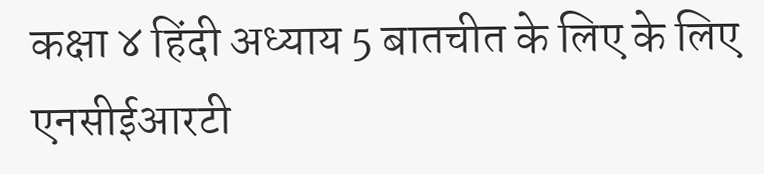कक्षा ४ हिंदी अध्याय 5 बातचीत के लिए के लिए एनसीईआरटी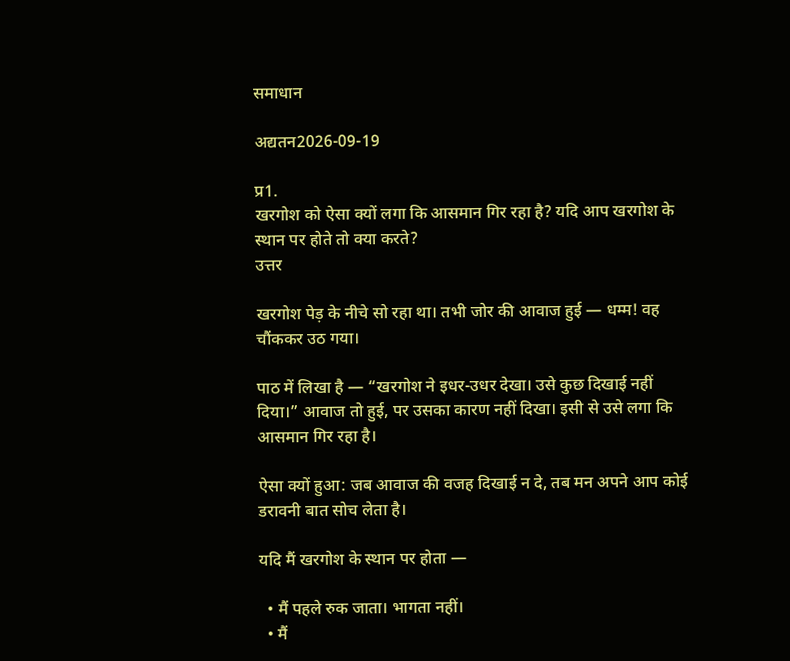समाधान

अद्यतन2026-09-19

प्र1.
खरगोश को ऐसा क्यों लगा कि आसमान गिर रहा है? यदि आप खरगोश के स्थान पर होते तो क्या करते?
उत्तर

खरगोश पेड़ के नीचे सो रहा था। तभी जोर की आवाज हुई — धम्म! वह चौंककर उठ गया।

पाठ में लिखा है — “खरगोश ने इधर-उधर देखा। उसे कुछ दिखाई नहीं दिया।” आवाज तो हुई, पर उसका कारण नहीं दिखा। इसी से उसे लगा कि आसमान गिर रहा है।

ऐसा क्यों हुआ: जब आवाज की वजह दिखाई न दे, तब मन अपने आप कोई डरावनी बात सोच लेता है।

यदि मैं खरगोश के स्थान पर होता —

  • मैं पहले रुक जाता। भागता नहीं।
  • मैं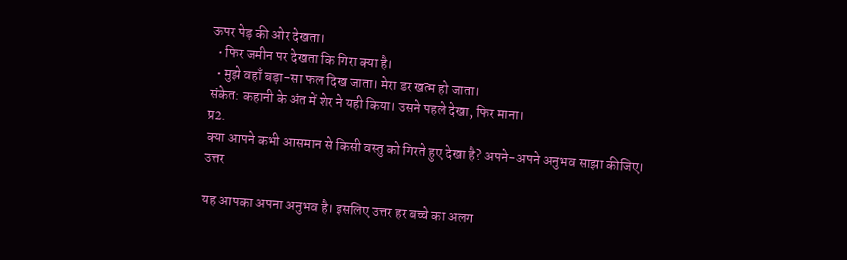ऊपर पेड़ की ओर देखता।
  • फिर जमीन पर देखता कि गिरा क्या है।
  • मुझे वहाँ बड़ा-सा फल दिख जाता। मेरा डर खत्म हो जाता।
संकेत: कहानी के अंत में शेर ने यही किया। उसने पहले देखा, फिर माना।
प्र2.
क्या आपने कभी आसमान से किसी वस्तु को गिरते हुए देखा है? अपने-अपने अनुभव साझा कीजिए।
उत्तर

यह आपका अपना अनुभव है। इसलिए उत्तर हर बच्चे का अलग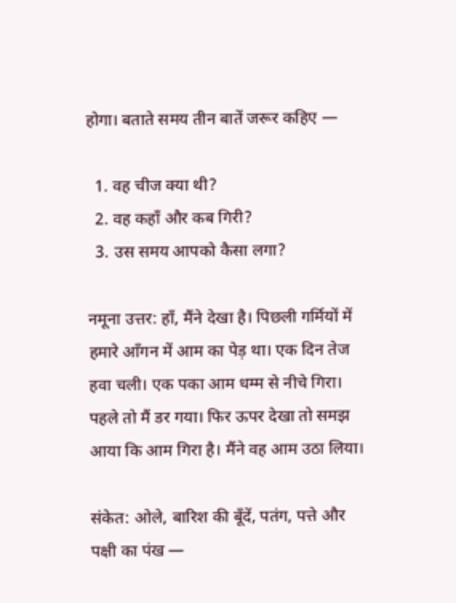होगा। बताते समय तीन बातें जरूर कहिए —

  1. वह चीज क्या थी?
  2. वह कहाँ और कब गिरी?
  3. उस समय आपको कैसा लगा?

नमूना उत्तर: हाँ, मैंने देखा है। पिछली गर्मियों में हमारे आँगन में आम का पेड़ था। एक दिन तेज हवा चली। एक पका आम धम्म से नीचे गिरा। पहले तो मैं डर गया। फिर ऊपर देखा तो समझ आया कि आम गिरा है। मैंने वह आम उठा लिया।

संकेत: ओले, बारिश की बूँदें, पतंग, पत्ते और पक्षी का पंख —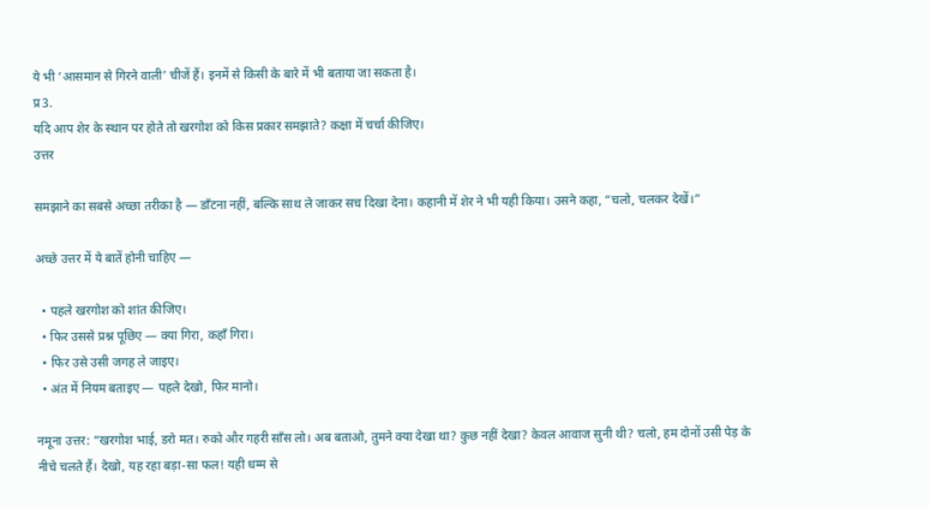ये भी ‘आसमान से गिरने वाली’ चीजें हैं। इनमें से किसी के बारे में भी बताया जा सकता है।
प्र3.
यदि आप शेर के स्थान पर होते तो खरगोश को किस प्रकार समझाते? कक्षा में चर्चा कीजिए।
उत्तर

समझाने का सबसे अच्छा तरीका है — डाँटना नहीं, बल्कि साथ ले जाकर सच दिखा देना। कहानी में शेर ने भी यही किया। उसने कहा, “चलो, चलकर देखें।”

अच्छे उत्तर में ये बातें होनी चाहिए —

  • पहले खरगोश को शांत कीजिए।
  • फिर उससे प्रश्न पूछिए — क्या गिरा, कहाँ गिरा।
  • फिर उसे उसी जगह ले जाइए।
  • अंत में नियम बताइए — पहले देखो, फिर मानो।

नमूना उत्तर: “खरगोश भाई, डरो मत। रुको और गहरी साँस लो। अब बताओ, तुमने क्या देखा था? कुछ नहीं देखा? केवल आवाज सुनी थी? चलो, हम दोनों उसी पेड़ के नीचे चलते हैं। देखो, यह रहा बड़ा-सा फल! यही धम्म से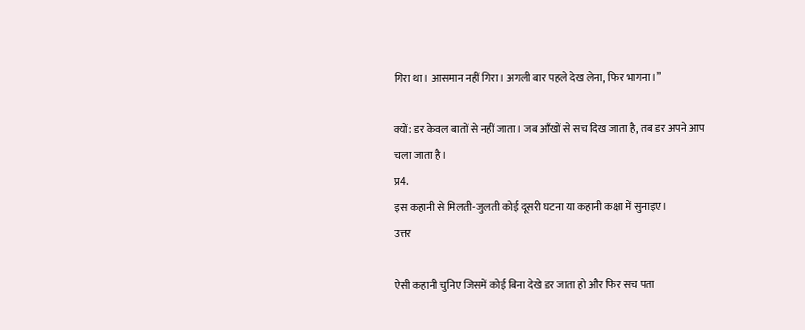गिरा था। आसमान नहीं गिरा। अगली बार पहले देख लेना, फिर भागना।”

क्यों: डर केवल बातों से नहीं जाता। जब आँखों से सच दिख जाता है, तब डर अपने आप चला जाता है।
प्र4.
इस कहानी से मिलती-जुलती कोई दूसरी घटना या कहानी कक्षा में सुनाइए।
उत्तर

ऐसी कहानी चुनिए जिसमें कोई बिना देखे डर जाता हो और फिर सच पता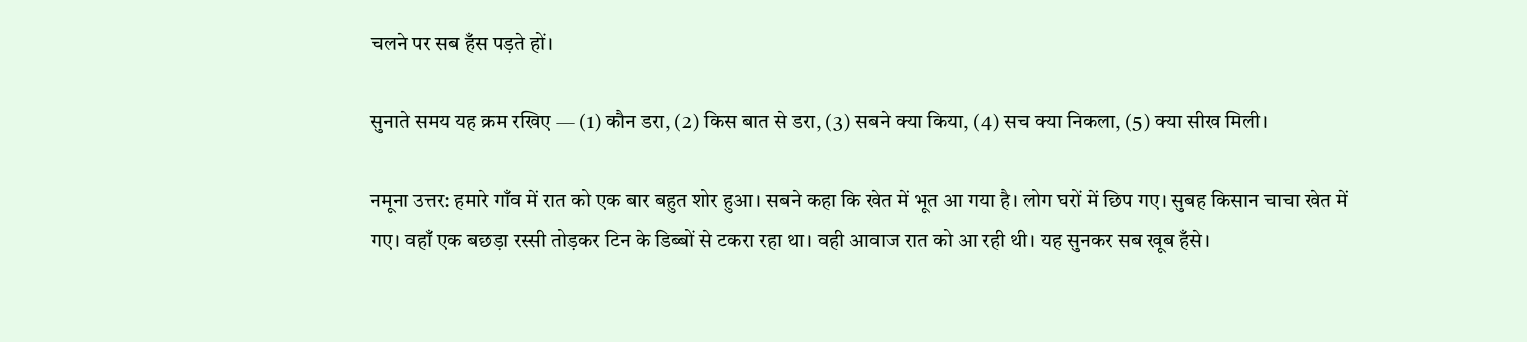चलने पर सब हँस पड़ते हों।

सुनाते समय यह क्रम रखिए — (1) कौन डरा, (2) किस बात से डरा, (3) सबने क्या किया, (4) सच क्या निकला, (5) क्या सीख मिली।

नमूना उत्तर: हमारे गाँव में रात को एक बार बहुत शोर हुआ। सबने कहा कि खेत में भूत आ गया है। लोग घरों में छिप गए। सुबह किसान चाचा खेत में गए। वहाँ एक बछड़ा रस्सी तोड़कर टिन के डिब्बों से टकरा रहा था। वही आवाज रात को आ रही थी। यह सुनकर सब खूब हँसे।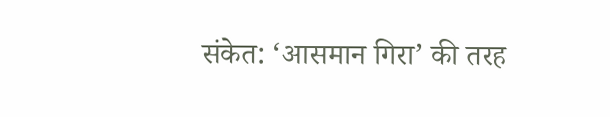संकेत: ‘आसमान गिरा’ की तरह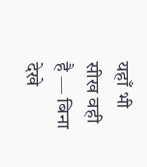यहाँ भी सीख वही है — बिना देखे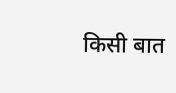किसी बात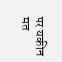पर यकीन मत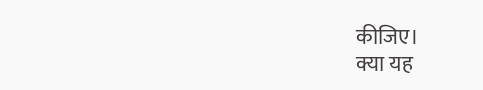कीजिए।
क्या यह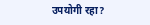उपयोगी रहा?